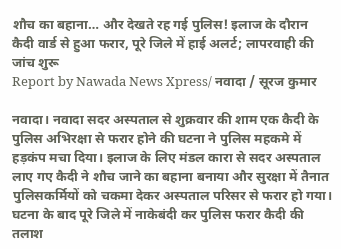शौच का बहाना… और देखते रह गई पुलिस! इलाज के दौरान कैदी वार्ड से हुआ फरार, पूरे जिले में हाई अलर्ट; लापरवाही की जांच शुरू
Report by Nawada News Xpress/ नवादा / सूरज कुमार

नवादा। नवादा सदर अस्पताल से शुक्रवार की शाम एक कैदी के पुलिस अभिरक्षा से फरार होने की घटना ने पुलिस महकमे में हड़कंप मचा दिया। इलाज के लिए मंडल कारा से सदर अस्पताल लाए गए कैदी ने शौच जाने का बहाना बनाया और सुरक्षा में तैनात पुलिसकर्मियों को चकमा देकर अस्पताल परिसर से फरार हो गया। घटना के बाद पूरे जिले में नाकेबंदी कर पुलिस फरार कैदी की तलाश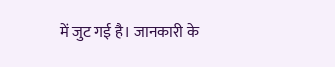में जुट गई है। जानकारी के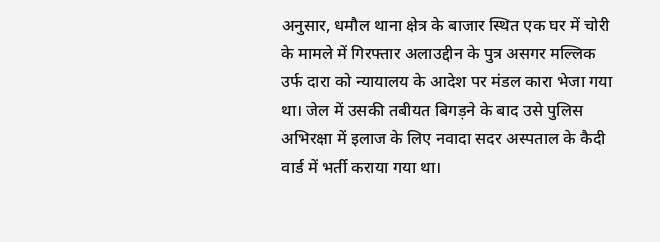अनुसार, धमौल थाना क्षेत्र के बाजार स्थित एक घर में चोरी के मामले में गिरफ्तार अलाउद्दीन के पुत्र असगर मल्लिक उर्फ दारा को न्यायालय के आदेश पर मंडल कारा भेजा गया था। जेल में उसकी तबीयत बिगड़ने के बाद उसे पुलिस अभिरक्षा में इलाज के लिए नवादा सदर अस्पताल के कैदी वार्ड में भर्ती कराया गया था।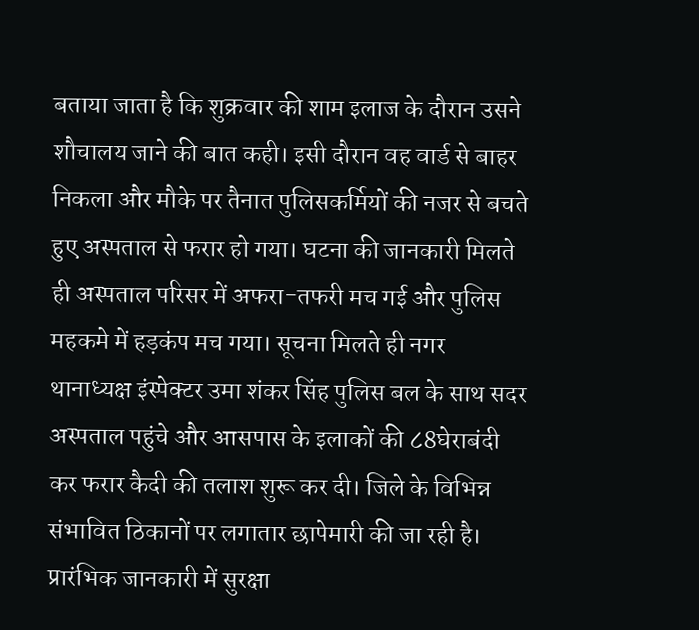बताया जाता है कि शुक्रवार की शाम इलाज के दौरान उसने शौचालय जाने की बात कही। इसी दौरान वह वार्ड से बाहर निकला और मौके पर तैनात पुलिसकर्मियों की नजर से बचते हुए अस्पताल से फरार हो गया। घटना की जानकारी मिलते ही अस्पताल परिसर में अफरा-तफरी मच गई और पुलिस महकमे में हड़कंप मच गया। सूचना मिलते ही नगर थानाध्यक्ष इंस्पेक्टर उमा शंकर सिंह पुलिस बल के साथ सदर अस्पताल पहुंचे और आसपास के इलाकों की ८8घेराबंदी कर फरार कैदी की तलाश शुरू कर दी। जिले के विभिन्न संभावित ठिकानों पर लगातार छापेमारी की जा रही है। प्रारंभिक जानकारी में सुरक्षा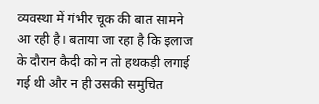व्यवस्था में गंभीर चूक की बात सामने आ रही है। बताया जा रहा है कि इलाज के दौरान कैदी को न तो हथकड़ी लगाई गई थी और न ही उसकी समुचित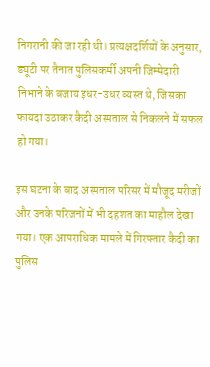निगरानी की जा रही थी। प्रत्यक्षदर्शियों के अनुसार, ड्यूटी पर तैनात पुलिसकर्मी अपनी जिम्मेदारी निभाने के बजाय इधर-उधर व्यस्त थे, जिसका फायदा उठाकर कैदी अस्पताल से निकलने में सफल हो गया।

इस घटना के बाद अस्पताल परिसर में मौजूद मरीजों और उनके परिजनों में भी दहशत का माहौल देखा गया। एक आपराधिक मामले में गिरफ्तार कैदी का पुलिस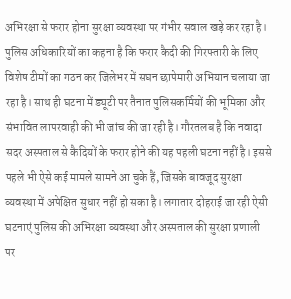अभिरक्षा से फरार होना सुरक्षा व्यवस्था पर गंभीर सवाल खड़े कर रहा है। पुलिस अधिकारियों का कहना है कि फरार कैदी की गिरफ्तारी के लिए विशेष टीमों का गठन कर जिलेभर में सघन छापेमारी अभियान चलाया जा रहा है। साथ ही घटना में ड्यूटी पर तैनात पुलिसकर्मियों की भूमिका और संभावित लापरवाही की भी जांच की जा रही है। गौरतलब है कि नवादा सदर अस्पताल से कैदियों के फरार होने की यह पहली घटना नहीं है। इससे पहले भी ऐसे कई मामले सामने आ चुके हैं, जिसके बावजूद सुरक्षा व्यवस्था में अपेक्षित सुधार नहीं हो सका है। लगातार दोहराई जा रही ऐसी घटनाएं पुलिस की अभिरक्षा व्यवस्था और अस्पताल की सुरक्षा प्रणाली पर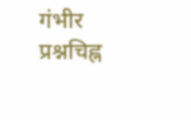गंभीर प्रश्नचिह्न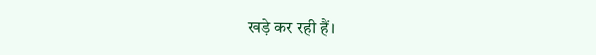खड़े कर रही हैं।